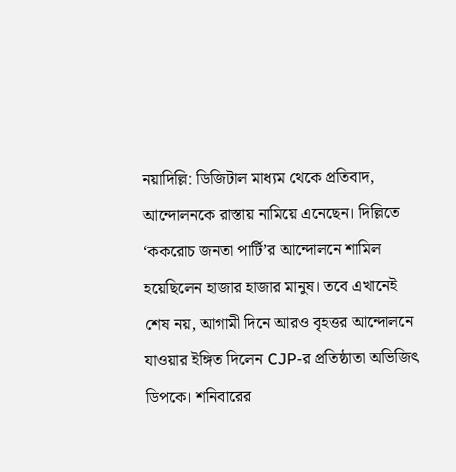নয়াদিল্লি: ডিজিটাল মাধ্যম থেকে প্রতিবাদ, আন্দোলনকে রাস্তায় নামিয়ে এনেছেন। দিল্লিতে ‘ককরোচ জনতা পার্টি’র আন্দোলনে শামিল হয়েছিলেন হাজার হাজার মানুষ। তবে এখানেই শেষ নয়, আগামী দিনে আরও বৃহত্তর আন্দোলনে যাওয়ার ইঙ্গিত দিলেন CJP-র প্রতিষ্ঠাতা অভিজিৎ ডিপকে। শনিবারের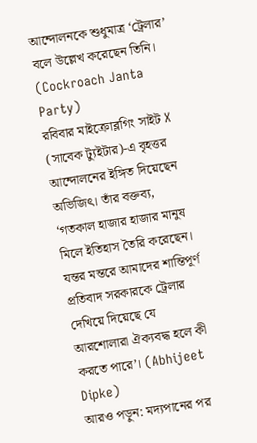আন্দোলনকে শুধুমাত্র ‘ট্রেলার’ বলে উল্লেখ করেছেন তিনি। (Cockroach Janta Party)
রবিবার মাইক্রোব্লগিং সাইট X (সাবেক ট্যুইটার)-এ বৃহত্তর আন্দোলনের ইঙ্গিত দিয়েছেন অভিজিৎ। তাঁর বক্তব্য, ‘গতকাল হাজার হাজার মানুষ মিলে ইতিহাস তৈরি করেছেন। যন্তর মন্তরে আমাদের শান্তিপূর্ণ প্রতিবাদ সরকারকে ট্রেলার দেখিয়ে দিয়েছে যে আরশোলারা ঐক্যবদ্ধ হলে কী করতে পারে’। (Abhijeet Dipke)
আরও পড়ুন: মদ্যপানের পর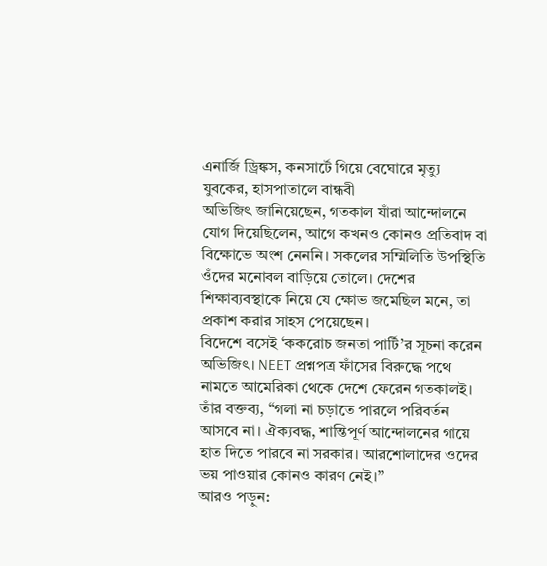এনার্জি ড্রিঙ্কস, কনসার্টে গিয়ে বেঘোরে মৃত্যু যুবকের, হাসপাতালে বান্ধবী
অভিজিৎ জানিয়েছেন, গতকাল যাঁরা আন্দোলনে যোগ দিয়েছিলেন, আগে কখনও কোনও প্রতিবাদ বা বিক্ষোভে অংশ নেননি। সকলের সম্মিলিতি উপস্থিতি ওঁদের মনোবল বাড়িয়ে তোলে। দেশের শিক্ষাব্যবস্থাকে নিয়ে যে ক্ষোভ জমেছিল মনে, তা প্রকাশ করার সাহস পেয়েছেন।
বিদেশে বসেই ‘ককরোচ জনতা পার্টি’র সূচনা করেন অভিজিৎ। NEET প্রশ্নপত্র ফাঁসের বিরুদ্ধে পথে নামতে আমেরিকা থেকে দেশে ফেরেন গতকালই। তাঁর বক্তব্য, “গলা না চড়াতে পারলে পরিবর্তন আসবে না। ঐক্যবদ্ধ, শান্তিপূর্ণ আন্দোলনের গায়ে হাত দিতে পারবে না সরকার। আরশোলাদের ওদের ভয় পাওয়ার কোনও কারণ নেই।”
আরও পড়ুন: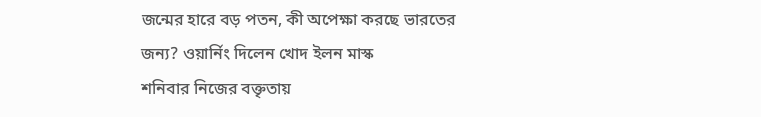জন্মের হারে বড় পতন, কী অপেক্ষা করছে ভারতের জন্য? ওয়ার্নিং দিলেন খোদ ইলন মাস্ক
শনিবার নিজের বক্তৃতায়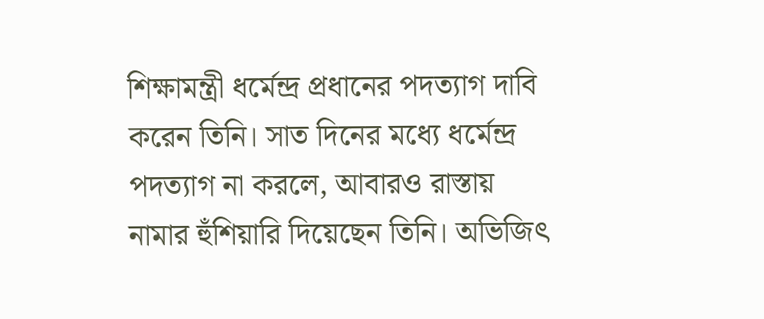শিক্ষামন্ত্রী ধর্মেন্দ্র প্রধানের পদত্যাগ দাবি করেন তিনি। সাত দিনের মধ্যে ধর্মেন্দ্র পদত্যাগ না করলে, আবারও রাস্তায় নামার হুঁশিয়ারি দিয়েছেন তিনি। অভিজিৎ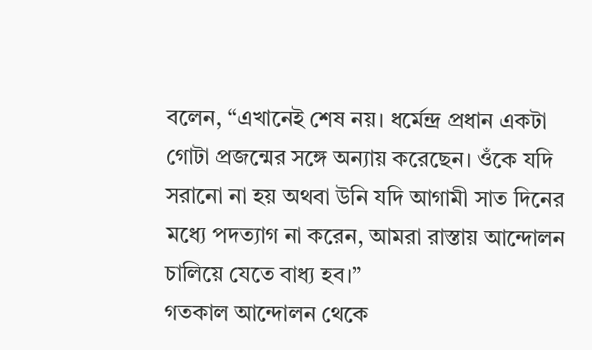বলেন, “এখানেই শেষ নয়। ধর্মেন্দ্র প্রধান একটা গোটা প্রজন্মের সঙ্গে অন্যায় করেছেন। ওঁকে যদি সরানো না হয় অথবা উনি যদি আগামী সাত দিনের মধ্যে পদত্যাগ না করেন, আমরা রাস্তায় আন্দোলন চালিয়ে যেতে বাধ্য হব।”
গতকাল আন্দোলন থেকে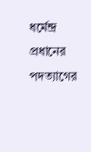ধর্মেন্দ্র প্রধানের পদত্যাগের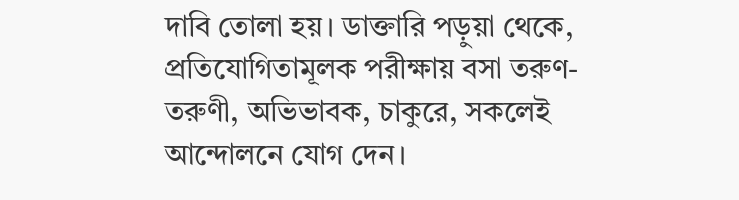দাবি তোলা হয়। ডাক্তারি পড়ুয়া থেকে, প্রতিযোগিতামূলক পরীক্ষায় বসা তরুণ-তরুণী, অভিভাবক, চাকুরে, সকলেই আন্দোলনে যোগ দেন।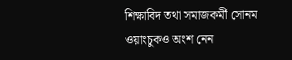শিক্ষাবিদ তথা সমাজকর্মী সোনম ওয়াংচুকও অংশ নেন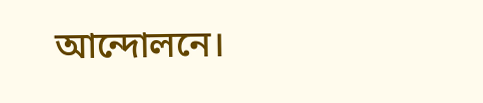আন্দোলনে।